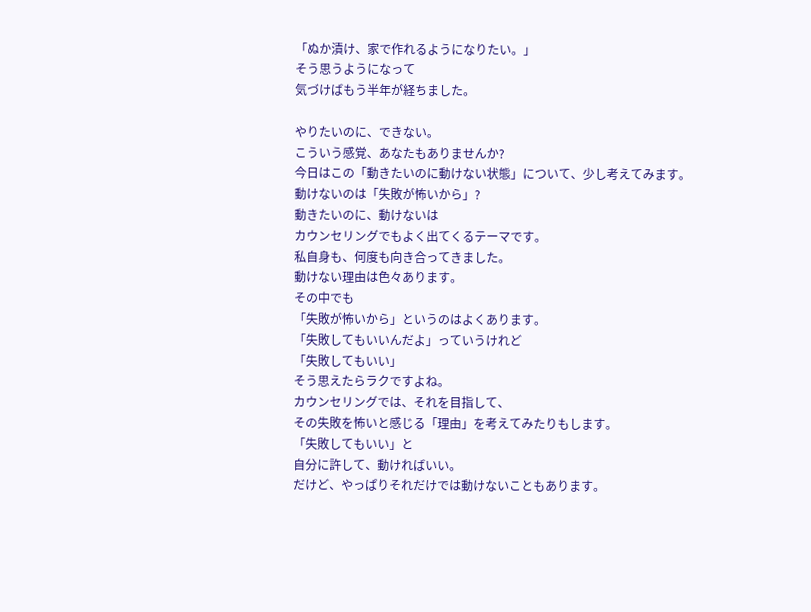「ぬか漬け、家で作れるようになりたい。」
そう思うようになって
気づけばもう半年が経ちました。

やりたいのに、できない。
こういう感覚、あなたもありませんか?
今日はこの「動きたいのに動けない状態」について、少し考えてみます。
動けないのは「失敗が怖いから」?
動きたいのに、動けないは
カウンセリングでもよく出てくるテーマです。
私自身も、何度も向き合ってきました。
動けない理由は色々あります。
その中でも
「失敗が怖いから」というのはよくあります。
「失敗してもいいんだよ」っていうけれど
「失敗してもいい」
そう思えたらラクですよね。
カウンセリングでは、それを目指して、
その失敗を怖いと感じる「理由」を考えてみたりもします。
「失敗してもいい」と
自分に許して、動ければいい。
だけど、やっぱりそれだけでは動けないこともあります。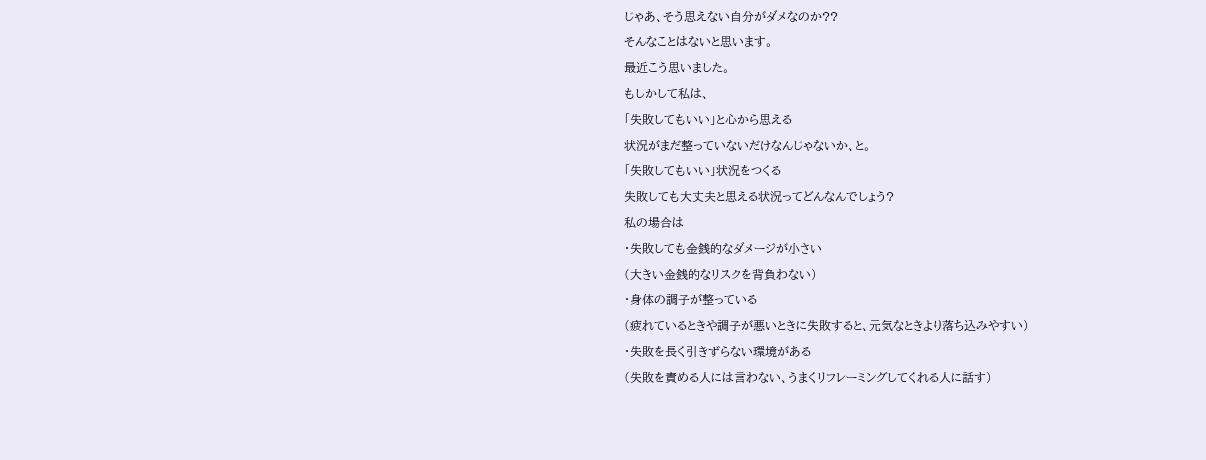じゃあ、そう思えない自分がダメなのか??
そんなことはないと思います。
最近こう思いました。
もしかして私は、
「失敗してもいい」と心から思える
状況がまだ整っていないだけなんじゃないか、と。
「失敗してもいい」状況をつくる
失敗しても大丈夫と思える状況ってどんなんでしょう?
私の場合は
・失敗しても金銭的なダメージが小さい
(大きい金銭的なリスクを背負わない)
・身体の調子が整っている
(疲れているときや調子が悪いときに失敗すると、元気なときより落ち込みやすい)
・失敗を長く引きずらない環境がある
(失敗を責める人には言わない、うまくリフレーミングしてくれる人に話す)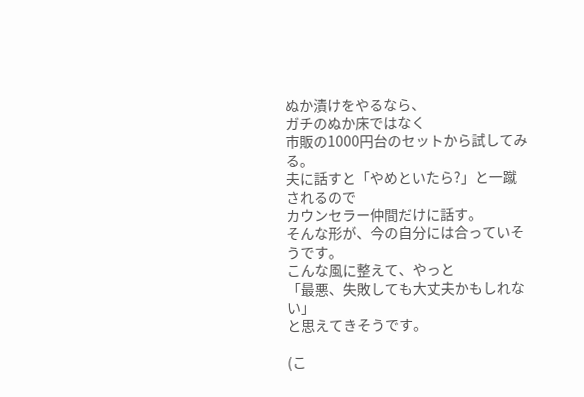ぬか漬けをやるなら、
ガチのぬか床ではなく
市販の1000円台のセットから試してみる。
夫に話すと「やめといたら?」と一蹴されるので
カウンセラー仲間だけに話す。
そんな形が、今の自分には合っていそうです。
こんな風に整えて、やっと
「最悪、失敗しても大丈夫かもしれない」
と思えてきそうです。

(こ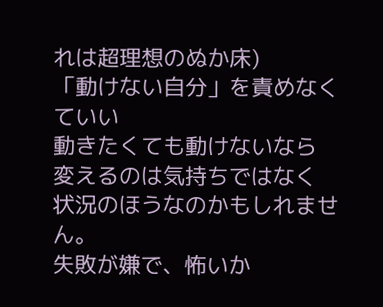れは超理想のぬか床)
「動けない自分」を責めなくていい
動きたくても動けないなら
変えるのは気持ちではなく
状況のほうなのかもしれません。
失敗が嫌で、怖いか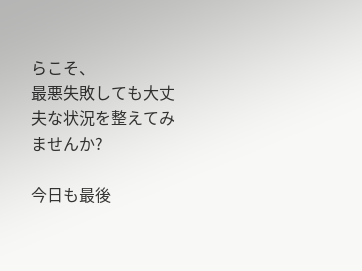らこそ、
最悪失敗しても大丈夫な状況を整えてみませんか?

今日も最後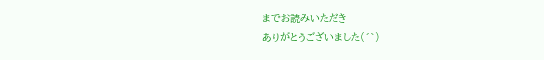までお読みいただき
ありがとうございました(´`)